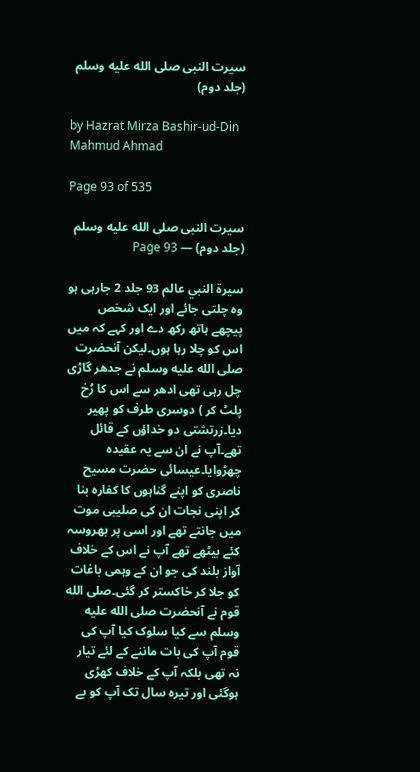سیرت النبی صلى الله عليه وسلم (جلد دوم)

by Hazrat Mirza Bashir-ud-Din Mahmud Ahmad

Page 93 of 535

سیرت النبی صلى الله عليه وسلم (جلد دوم) — Page 93

سيرة النبي عالم 93 جلد 2 جارہی ہو وہ چلتی جائے اور ایک شخص پیچھے ہاتھ رکھ دے اور کہے کہ میں اس کو چلا رہا ہوں۔لیکن آنحضرت صلى الله عليه وسلم نے جدھر گاڑی چل رہی تھی ادھر سے اس کا رُخ پلٹ کر ) دوسری طرف کو پھیر دیا۔زرتشتی دو خداؤں کے قائل تھے۔آپ نے ان سے یہ عقیدہ چھڑوایا۔عیسائی حضرت مسیح ناصری کو اپنے گناہوں کا کفارہ بنا کر اپنی نجات ان کی صلیبی موت میں جانتے تھے اور اسی پر بھروسہ کئے بیٹھے تھے آپ نے اس کے خلاف آواز بلند کی جو ان کے وہمی باغات کو جلا کر خاکستر کر گئی۔صلى الله قوم نے آنحضرت صلى الله عليه وسلم سے کیا سلوک کیا آپ کی قوم آپ کی بات ماننے کے لئے تیار نہ تھی بلکہ آپ کے خلاف کھڑی ہوگئی اور تیرہ سال تک آپ کو بے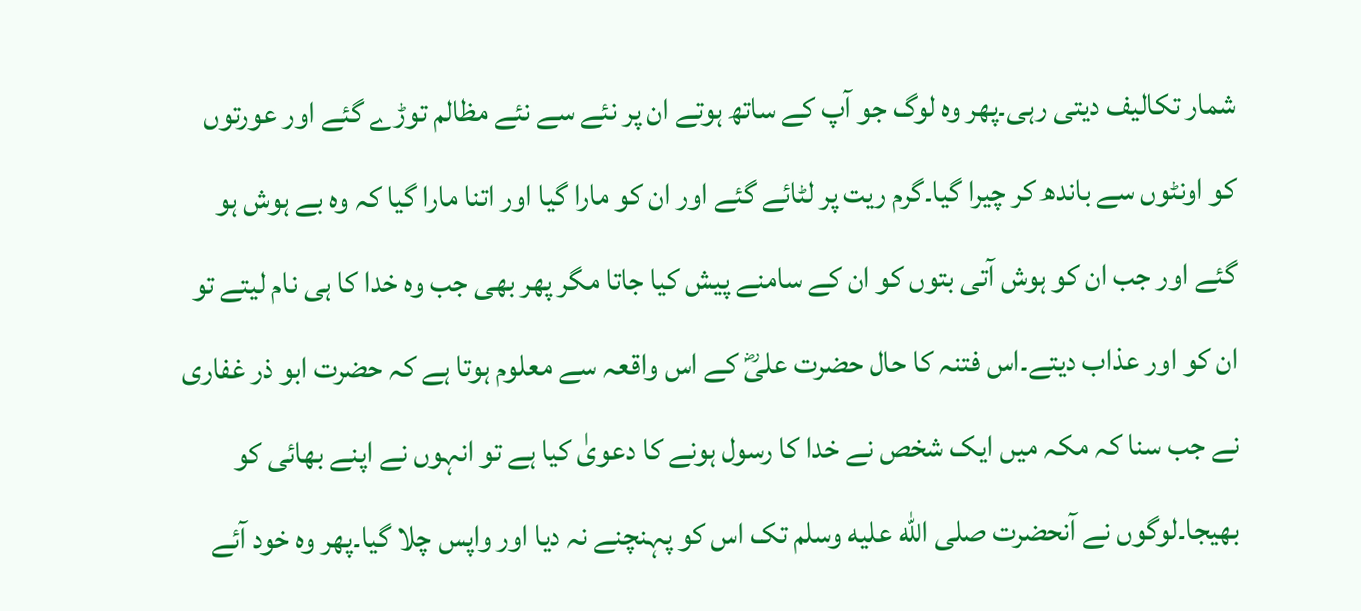شمار تکالیف دیتی رہی۔پھر وہ لوگ جو آپ کے ساتھ ہوتے ان پر نئے سے نئے مظالم توڑے گئے اور عورتوں کو اونٹوں سے باندھ کر چیرا گیا۔گرم ریت پر لٹائے گئے اور ان کو مارا گیا اور اتنا مارا گیا کہ وہ بے ہوش ہو گئے اور جب ان کو ہوش آتی بتوں کو ان کے سامنے پیش کیا جاتا مگر پھر بھی جب وہ خدا کا ہی نام لیتے تو ان کو اور عذاب دیتے۔اس فتنہ کا حال حضرت علیؓ کے اس واقعہ سے معلوم ہوتا ہے کہ حضرت ابو ذر غفاری نے جب سنا کہ مکہ میں ایک شخص نے خدا کا رسول ہونے کا دعویٰ کیا ہے تو انہوں نے اپنے بھائی کو بھیجا۔لوگوں نے آنحضرت صلى الله عليه وسلم تک اس کو پہنچنے نہ دیا اور واپس چلا گیا۔پھر وہ خود آئے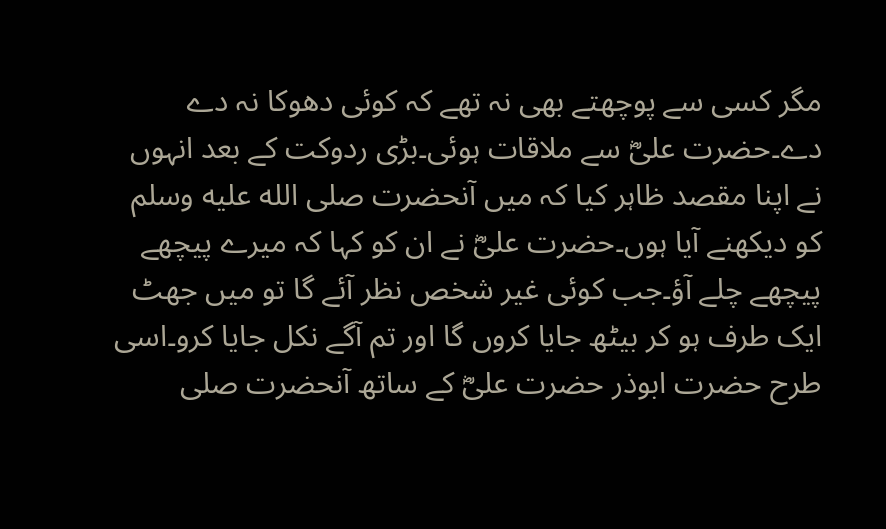مگر کسی سے پوچھتے بھی نہ تھے کہ کوئی دھوکا نہ دے دے۔حضرت علیؓ سے ملاقات ہوئی۔بڑی ردوکت کے بعد انہوں نے اپنا مقصد ظاہر کیا کہ میں آنحضرت صلى الله عليه وسلم کو دیکھنے آیا ہوں۔حضرت علیؓ نے ان کو کہا کہ میرے پیچھے پیچھے چلے آؤ۔جب کوئی غیر شخص نظر آئے گا تو میں جھٹ ایک طرف ہو کر بیٹھ جایا کروں گا اور تم آگے نکل جایا کرو۔اسی طرح حضرت ابوذر حضرت علیؓ کے ساتھ آنحضرت صلى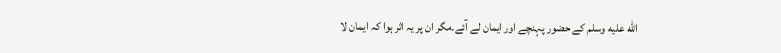الله عليه وسلم کے حضور پہنچے اور ایمان لے آئے۔مگر ان پر یہ اثر ہوا کہ ایمان لا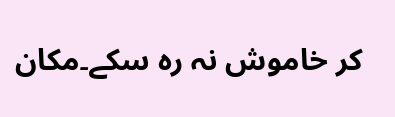کر خاموش نہ رہ سکے۔مکان